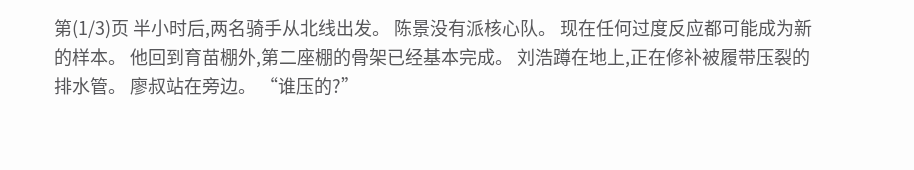第(1/3)页 半小时后,两名骑手从北线出发。 陈景没有派核心队。 现在任何过度反应都可能成为新的样本。 他回到育苗棚外,第二座棚的骨架已经基本完成。 刘浩蹲在地上,正在修补被履带压裂的排水管。 廖叔站在旁边。 “谁压的?”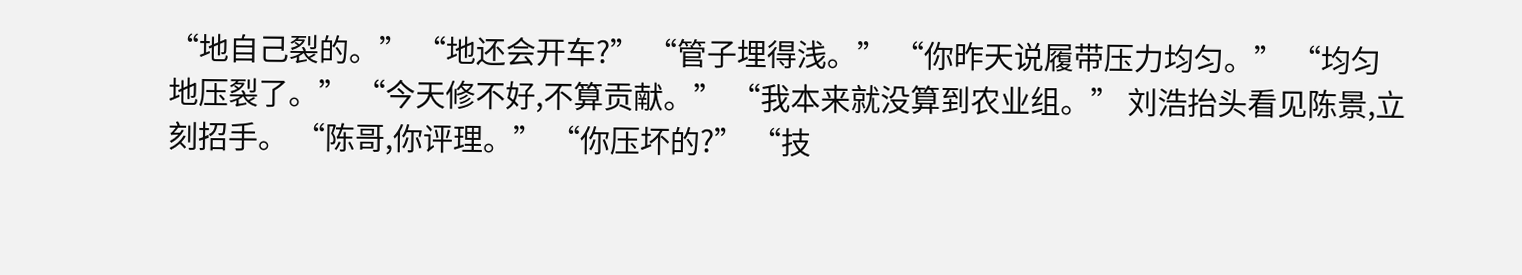“地自己裂的。” “地还会开车?” “管子埋得浅。” “你昨天说履带压力均匀。” “均匀地压裂了。” “今天修不好,不算贡献。” “我本来就没算到农业组。” 刘浩抬头看见陈景,立刻招手。 “陈哥,你评理。” “你压坏的?” “技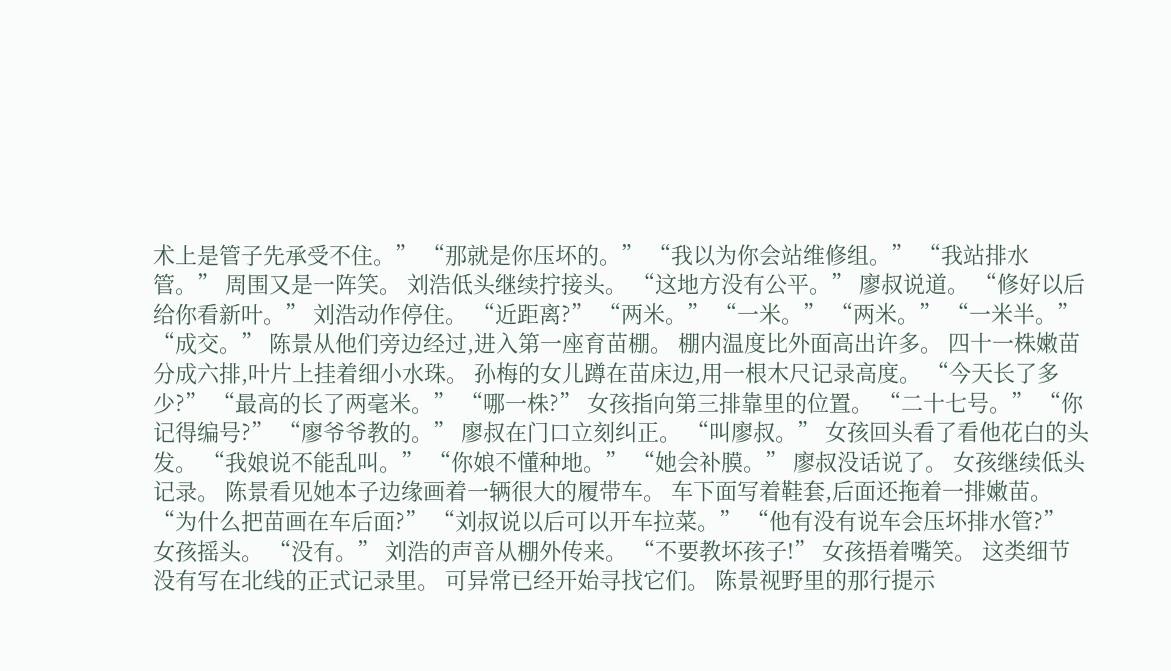术上是管子先承受不住。” “那就是你压坏的。” “我以为你会站维修组。” “我站排水管。” 周围又是一阵笑。 刘浩低头继续拧接头。 “这地方没有公平。” 廖叔说道。 “修好以后给你看新叶。” 刘浩动作停住。 “近距离?” “两米。” “一米。” “两米。” “一米半。” “成交。” 陈景从他们旁边经过,进入第一座育苗棚。 棚内温度比外面高出许多。 四十一株嫩苗分成六排,叶片上挂着细小水珠。 孙梅的女儿蹲在苗床边,用一根木尺记录高度。 “今天长了多少?” “最高的长了两毫米。” “哪一株?” 女孩指向第三排靠里的位置。 “二十七号。” “你记得编号?” “廖爷爷教的。” 廖叔在门口立刻纠正。 “叫廖叔。” 女孩回头看了看他花白的头发。 “我娘说不能乱叫。” “你娘不懂种地。” “她会补膜。” 廖叔没话说了。 女孩继续低头记录。 陈景看见她本子边缘画着一辆很大的履带车。 车下面写着鞋套,后面还拖着一排嫩苗。 “为什么把苗画在车后面?” “刘叔说以后可以开车拉菜。” “他有没有说车会压坏排水管?” 女孩摇头。 “没有。” 刘浩的声音从棚外传来。 “不要教坏孩子!” 女孩捂着嘴笑。 这类细节没有写在北线的正式记录里。 可异常已经开始寻找它们。 陈景视野里的那行提示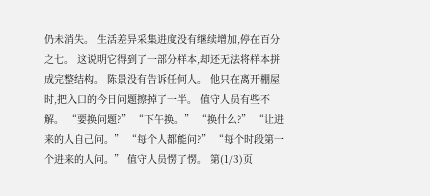仍未消失。 生活差异采集进度没有继续增加,停在百分之七。 这说明它得到了一部分样本,却还无法将样本拼成完整结构。 陈景没有告诉任何人。 他只在离开棚屋时,把入口的今日问题擦掉了一半。 值守人员有些不解。 “要换问题?” “下午换。” “换什么?” “让进来的人自己问。” “每个人都能问?” “每个时段第一个进来的人问。” 值守人员愣了愣。 第(1/3)页